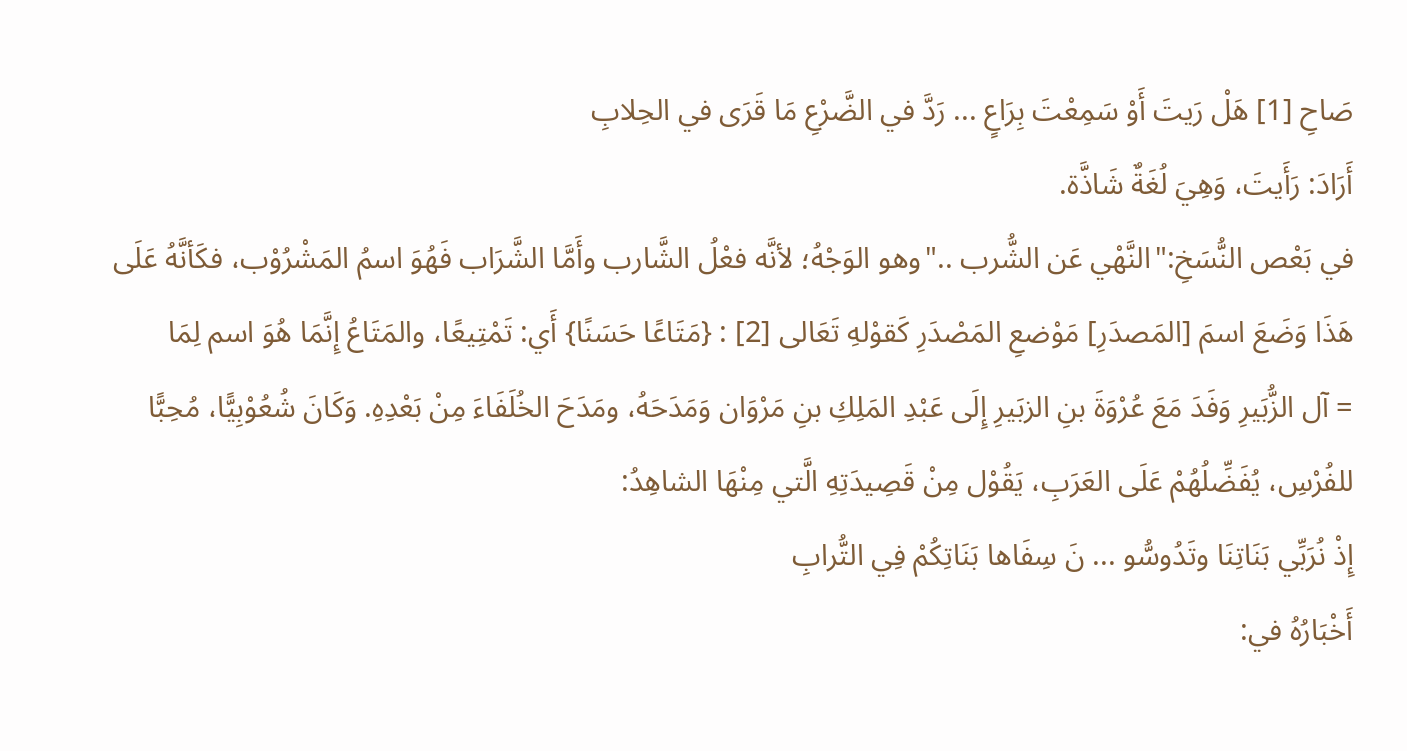صَاحِ [1] هَلْ رَيتَ أَوْ سَمِعْتَ بِرَاعٍ ... رَدَّ في الضَّرْعِ مَا قَرَى في الحِلابِ
أَرَادَ: رَأَيتَ، وَهِيَ لُغَةٌ شَاذَّة.
في بَعْص النُّسَخِ:"النَّهْي عَن الشُّرب .."وهو الوَجْهُ؛ لأنَّه فعْلُ الشَّارب وأَمَّا الشَّرَاب فَهُوَ اسمُ المَشْرُوْب، فكَأنَّهُ عَلَى هَذَا وَضَعَ اسمَ [المَصدَرِ] مَوْضعِ المَصْدَرِ كَقوْلهِ تَعَالى [2] : {مَتَاعًا حَسَنًا} أَي: تَمْتِيعًا، والمَتَاعُ إِنَّمَا هُوَ اسم لِمَا
= آل الزُّبَيرِ وَفَدَ مَعَ عُرْوَةَ بنِ الزبَيرِ إِلَى عَبْدِ المَلِكِ بنِ مَرْوَان وَمَدَحَهُ، ومَدَحَ الخُلَفَاءَ مِنْ بَعْدِهِ. وَكَانَ شُعُوْبِيًّا، مُحِبًّا للفُرْسِ، يُفَضِّلُهُمْ عَلَى العَرَبِ، يَقُوْل مِنْ قَصِيدَتِهِ الَّتي مِنْهَا الشاهِدُ:
إِذْ نُرَبِّي بَنَاتِنَا وتَدُوسُّو ... نَ سِفَاها بَنَاتِكُمْ فِي التُّرابِ
أَخْبَارُهُ في: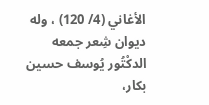الأغاني (4/ 120) ، وله ديوان شِعر جمعه الدكْتُور يُوسف حسين بكار،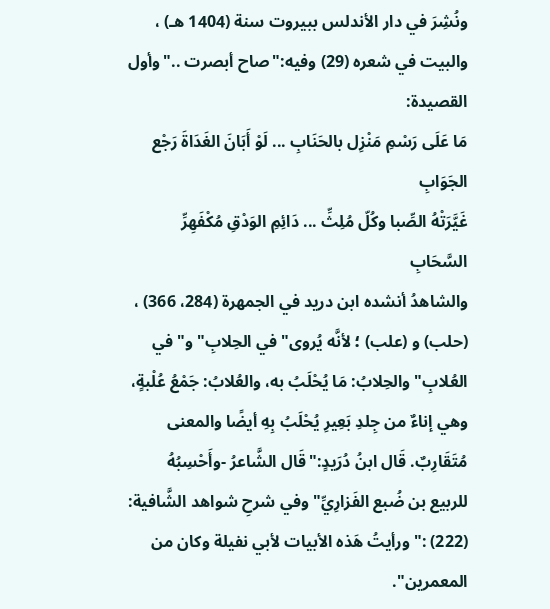ونُشِرَ في دار الأندلس ببيروت سنة (1404 هـ) ، والبيت في شعره (29) وفيه:"صاح أبصرت .."وأول القصيدة:
مَا عَلَى رَسْمِ مَنْزِل بالحَنَابِ ... لَوْ أَبَانَ الغَدَاةَ رَجْع الجَوَابِ
غَيَّرَتْهُ الصِّبا وكُلّ مُلِثِّ ... دَائِمِ الوَدْقِ مُكْفَهِرِّ السَّحَابِ
والشاهدُ أنشده ابن دريد في الجمهرة (284، 366) ، (حلب) و (علب) ؛ لأنَّه يُروى"في الحِلابِ"و"في العُلابِ"والحِلابُ: مَا يُحْلَبُ به، والعُلابُ: جَمْعُ عُلْبةٍ، وهي إناءٌ من جِلدِ بَعِيرِ يُحْلَبُ بِهِ أيضًا والمعنى مُتَقَارِبٌ. قَال ابنُ دُرَيدٍ:"قَال الشَّاعرُ -وأَحْسِبُهُ للربيع بن ضُبع الفَزارِيِّ"وفي شرحِ شواهد الشَّافية: (222) :"ورأيتُ هَذه الأبيات لأبي نفيلة وكان من المعمرين".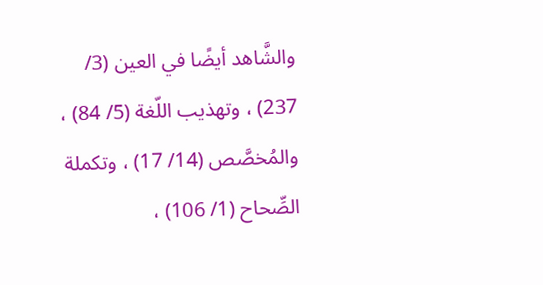والشَّاهد أيضًا في العين (3/ 237) ، وتهذيب اللّغة (5/ 84) ، والمُخصَّص (14/ 17) ، وتكملة الصِّحاح (1/ 106) ،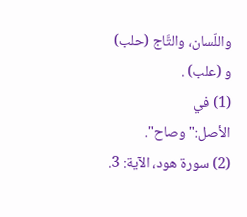واللّسان، والتَّاج (حلب) و (علب) .
(1) في الأصل:"وصاح".
(2) سورة هود، الآية: 3.